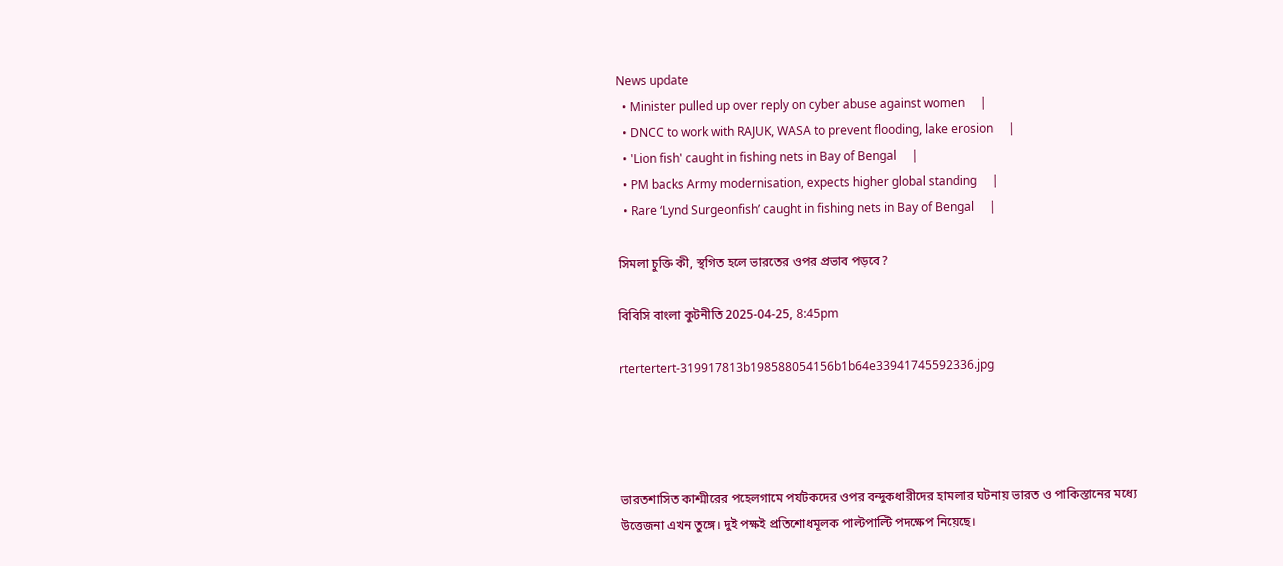News update
  • Minister pulled up over reply on cyber abuse against women     |
  • DNCC to work with RAJUK, WASA to prevent flooding, lake erosion     |
  • 'Lion fish' caught in fishing nets in Bay of Bengal     |
  • PM backs Army modernisation, expects higher global standing     |
  • Rare ‘Lynd Surgeonfish’ caught in fishing nets in Bay of Bengal     |

সিমলা চুক্তি কী, স্থগিত হলে ভারতের ওপর প্রভাব পড়বে?

বিবিসি বাংলা কুটনীতি 2025-04-25, 8:45pm

rtertertert-319917813b198588054156b1b64e33941745592336.jpg




ভারতশাসিত কাশ্মীরের পহেলগামে পর্যটকদের ওপর বন্দুকধারীদের হামলার ঘটনায় ভারত ও পাকিস্তানের মধ্যে উত্তেজনা এখন তুঙ্গে। দুই পক্ষই প্রতিশোধমূলক পাল্টপাল্টি পদক্ষেপ নিয়েছে।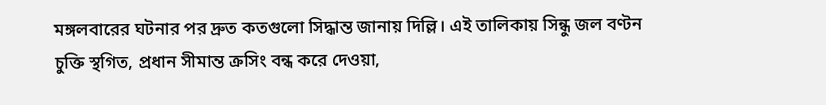মঙ্গলবারের ঘটনার পর দ্রুত কতগুলো সিদ্ধান্ত জানায় দিল্লি। এই তালিকায় সিন্ধু জল বণ্টন চুক্তি স্থগিত, প্রধান সীমান্ত ক্রসিং বন্ধ করে দেওয়া,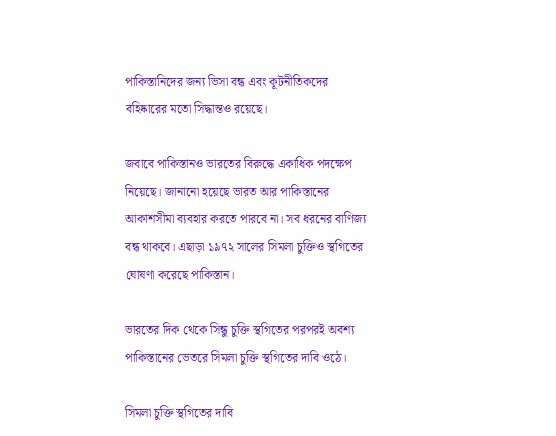পাকিস্তানিদের জন্য ভিসা বন্ধ এবং কূটনীতিকদের বহিষ্কারের মতো সিদ্ধান্তও রয়েছে।

জবাবে পাকিস্তানও ভারতের বিরুদ্ধে একাধিক পদক্ষেপ নিয়েছে। জানানো হয়েছে ভারত আর পাকিস্তানের আকাশসীমা ব্যবহার করতে পারবে না। সব ধরনের বাণিজ্য বন্ধ থাকবে। এছাড়া ১৯৭২ সালের সিমলা চুক্তিও স্থগিতের ঘোষণা করেছে পাকিস্তান।

ভারতের দিক থেকে সিন্ধু চুক্তি স্থগিতের পরপরই অবশ্য পাকিস্তানের ভেতরে সিমলা চুক্তি স্থগিতের দাবি ওঠে।

সিমলা চুক্তি স্থগিতের দাবি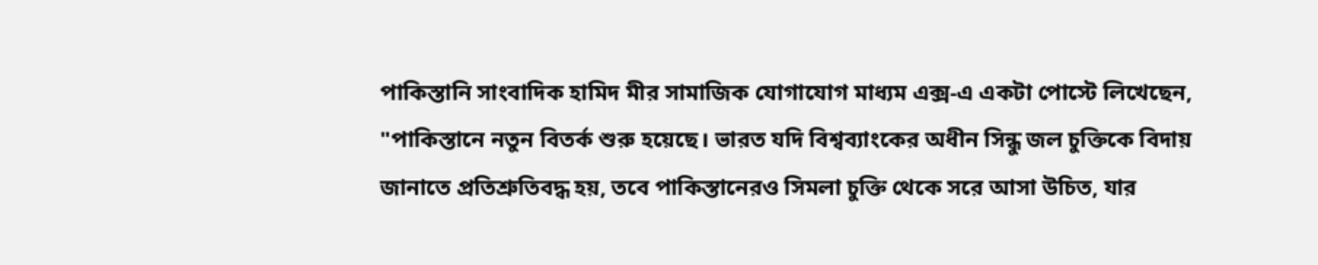পাকিস্তানি সাংবাদিক হামিদ মীর সামাজিক যোগাযোগ মাধ্যম এক্স-এ একটা পোস্টে লিখেছেন, "পাকিস্তানে নতুন বিতর্ক শুরু হয়েছে। ভারত যদি বিশ্বব্যাংকের অধীন সিন্ধু জল চুক্তিকে বিদায় জানাতে প্রতিশ্রুতিবদ্ধ হয়, তবে পাকিস্তানেরও সিমলা চুক্তি থেকে সরে আসা উচিত, যার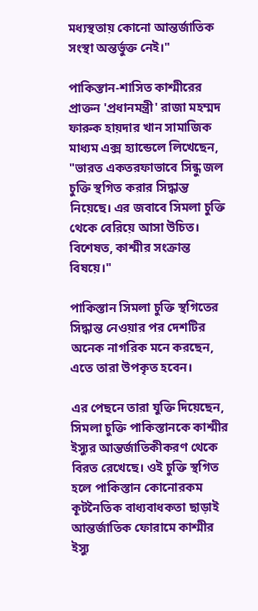মধ্যস্থতায় কোনো আন্তর্জাতিক সংস্থা অন্তর্ভুক্ত নেই।"

পাকিস্তান-শাসিত কাশ্মীরের প্রাক্তন 'প্রধানমন্ত্রী' রাজা মহম্মদ ফারুক হায়দার খান সামাজিক মাধ্যম এক্স হ্যান্ডেলে লিখেছেন, "ভারত একতরফাভাবে সিন্ধু জল চুক্তি স্থগিত করার সিদ্ধান্ত নিয়েছে। এর জবাবে সিমলা চুক্তি থেকে বেরিয়ে আসা উচিত। বিশেষত, কাশ্মীর সংক্রান্ত বিষয়ে।"

পাকিস্তান সিমলা চুক্তি স্থগিতের সিদ্ধান্ত নেওয়ার পর দেশটির অনেক নাগরিক মনে করছেন, এতে তারা উপকৃত হবেন।

এর পেছনে তারা যুক্তি দিয়েছেন, সিমলা চুক্তি পাকিস্তানকে কাশ্মীর ইস্যুর আন্তর্জাতিকীকরণ থেকে বিরত রেখেছে। ওই চুক্তি স্থগিত হলে পাকিস্তান কোনোরকম কূটনৈতিক বাধ্যবাধকতা ছাড়াই আন্তর্জাতিক ফোরামে কাশ্মীর ইস্যু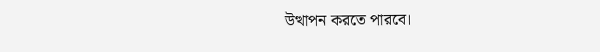উত্থাপন করতে পারবে।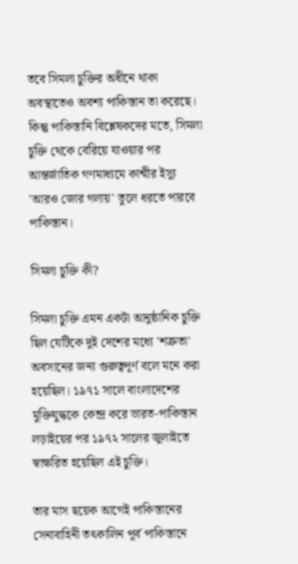তবে সিমলা চুক্তির অধীনে থাকা অবস্থাতেও অবশ্য পাকিস্তান তা করেছে। কিন্তু পাকিস্তানি বিশ্লেষকদের মতে, সিমলা চুক্তি থেকে বেরিয়ে যাওয়ার পর আন্তর্জাতিক গণমাধ্যমে কাশ্মীর ইস্যু 'আরও জোর গলায়' তুলে ধরতে পারবে পাকিস্তান।

সিমলা চুক্তি কী?

সিমলা চুক্তি এমন একটা আনুষ্ঠানিক চুক্তি ছিল যেটিকে দুই দেশের মধ্যে 'শত্রুতা' অবসানের জন্য গুরুত্বপূর্ণ বলে মনে করা হয়েছিল। ১৯৭১ সালে বাংলাদেশের মুক্তিযুদ্ধকে কেন্দ্র করে ভারত-পাকিস্তান লড়াইয়ের পর ১৯৭২ সালের জুলাইতে স্বাক্ষরিত হয়েছিল এই চুক্তি।

তার মাস ছয়েক আগেই পাকিস্তানের সেনাবাহিনী তৎকালিন পূর্ব পাকিস্তানে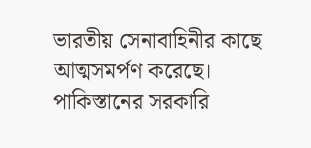ভারতীয় সেনাবাহিনীর কাছে আত্মসমর্পণ করেছে। পাকিস্তানের সরকারি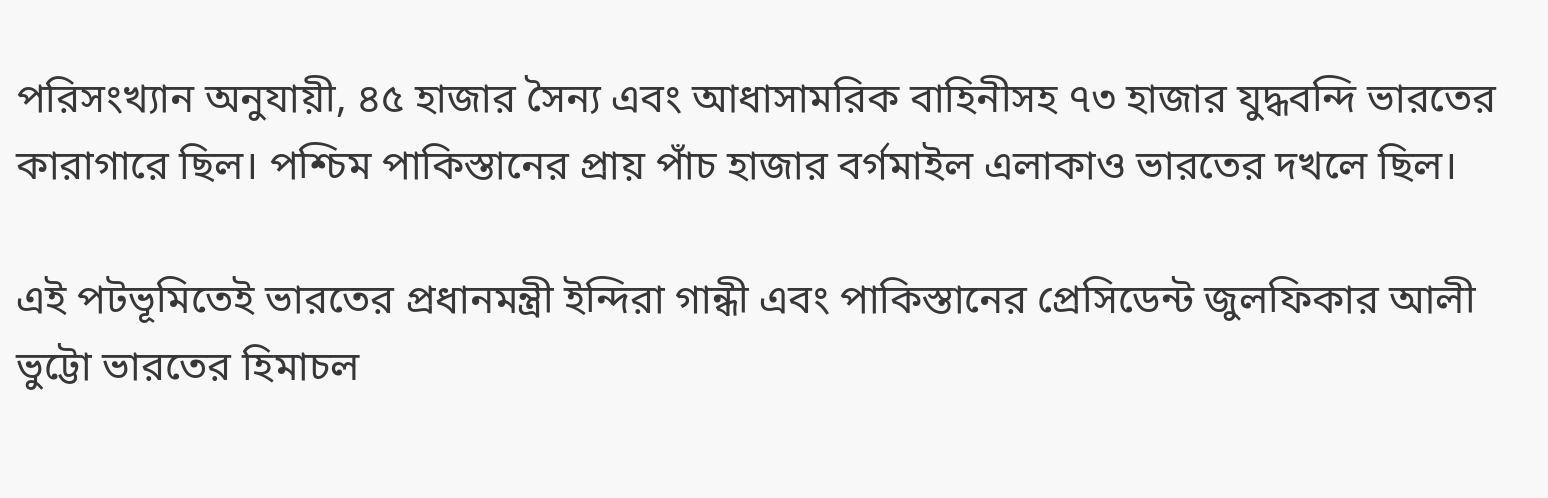পরিসংখ্যান অনুযায়ী, ৪৫ হাজার সৈন্য এবং আধাসামরিক বাহিনীসহ ৭৩ হাজার যুদ্ধবন্দি ভারতের কারাগারে ছিল। পশ্চিম পাকিস্তানের প্রায় পাঁচ হাজার বর্গমাইল এলাকাও ভারতের দখলে ছিল।

এই পটভূমিতেই ভারতের প্রধানমন্ত্রী ইন্দিরা গান্ধী এবং পাকিস্তানের প্রেসিডেন্ট জুলফিকার আলী ভুট্টো ভারতের হিমাচল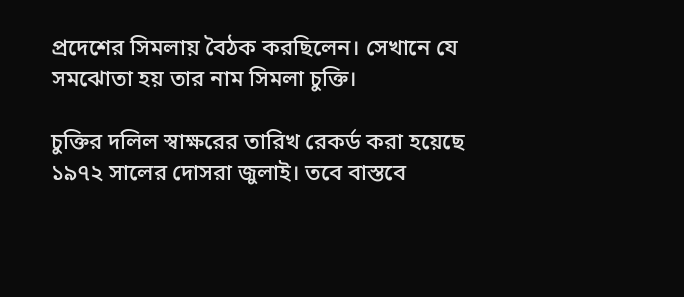প্রদেশের সিমলায় বৈঠক করছিলেন। সেখানে যে সমঝোতা হয় তার নাম সিমলা চুক্তি।

চুক্তির দলিল স্বাক্ষরের তারিখ রেকর্ড করা হয়েছে ১৯৭২ সালের দোসরা জুলাই। তবে বাস্তবে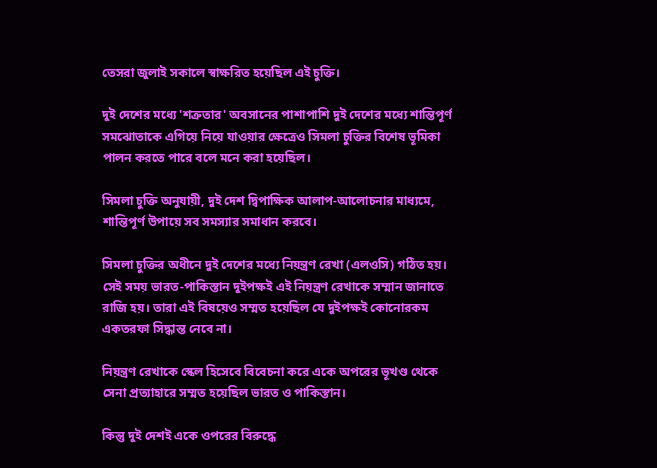তেসরা জুলাই সকালে স্বাক্ষরিত হয়েছিল এই চুক্তি।

দুই দেশের মধ্যে 'শত্রুতার' অবসানের পাশাপাশি দুই দেশের মধ্যে শান্তিপূর্ণ সমঝোতাকে এগিয়ে নিয়ে যাওয়ার ক্ষেত্রেও সিমলা চুক্তির বিশেষ ভূমিকা পালন করতে পারে বলে মনে করা হয়েছিল।

সিমলা চুক্তি অনুযায়ী, দুই দেশ দ্বিপাক্ষিক আলাপ-আলোচনার মাধ্যমে, শান্তিপূর্ণ উপায়ে সব সমস্যার সমাধান করবে।

সিমলা চুক্তির অধীনে দুই দেশের মধ্যে নিয়ন্ত্রণ রেখা (এলওসি) গঠিত হয়। সেই সময় ভারত-পাকিস্তান দুইপক্ষই এই নিয়ন্ত্রণ রেখাকে সম্মান জানাতে রাজি হয়। তারা এই বিষয়েও সম্মত হয়েছিল যে দুইপক্ষই কোনোরকম একতরফা সিদ্ধান্ত নেবে না।

নিয়ন্ত্রণ রেখাকে স্কেল হিসেবে বিবেচনা করে একে অপরের ভূখণ্ড থেকে সেনা প্রত্যাহারে সম্মত হয়েছিল ভারত ও পাকিস্তান।

কিন্তু দুই দেশই একে ওপরের বিরুদ্ধে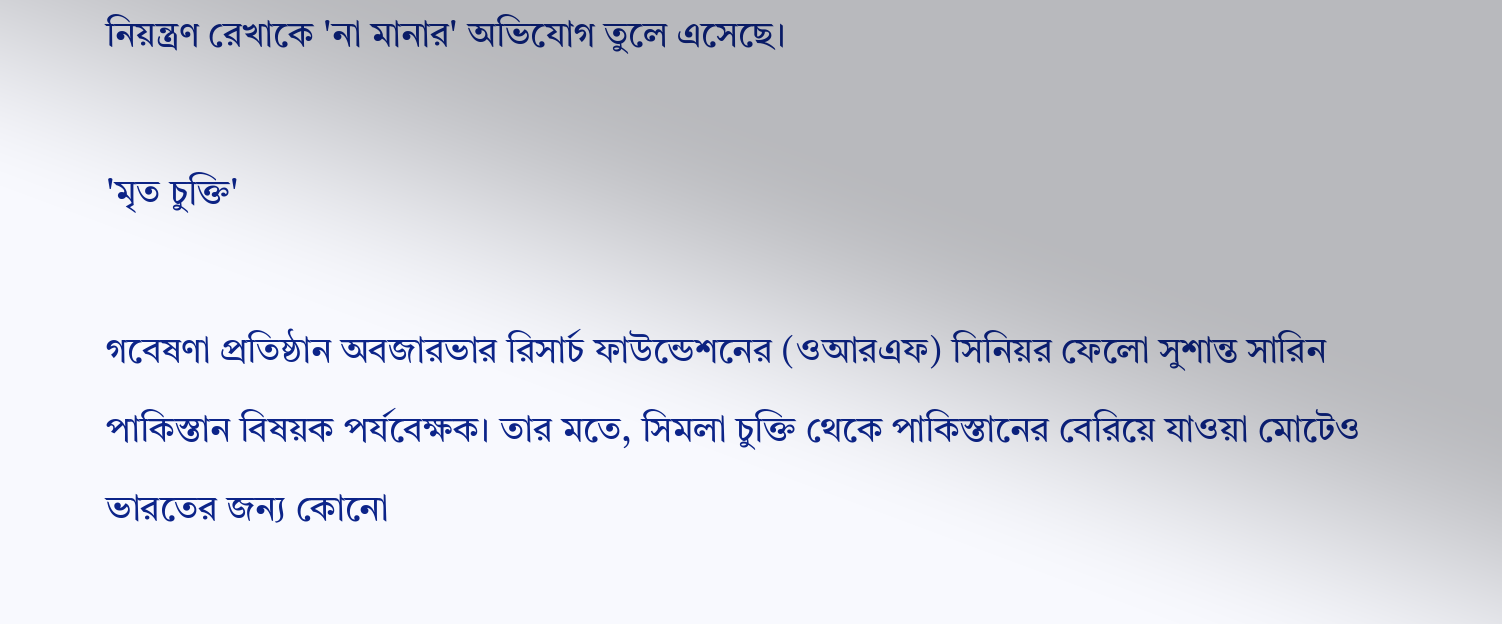নিয়ন্ত্রণ রেখাকে 'না মানার' অভিযোগ তুলে এসেছে।

'মৃত চুক্তি'

গবেষণা প্রতিষ্ঠান অবজারভার রিসার্চ ফাউন্ডেশনের (ওআরএফ) সিনিয়র ফেলো সুশান্ত সারিন পাকিস্তান বিষয়ক পর্যবেক্ষক। তার মতে, সিমলা চুক্তি থেকে পাকিস্তানের বেরিয়ে যাওয়া মোটেও ভারতের জন্য কোনো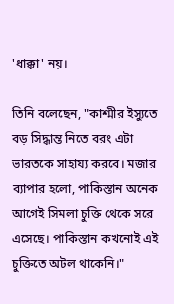'ধাক্কা' নয়।

তিনি বলেছেন, "কাশ্মীর ইস্যুতে বড় সিদ্ধান্ত নিতে বরং এটা ভারতকে সাহায্য করবে। মজার ব্যাপার হলো, পাকিস্তান অনেক আগেই সিমলা চুক্তি থেকে সরে এসেছে। পাকিস্তান কখনোই এই চুক্তিতে অটল থাকেনি।"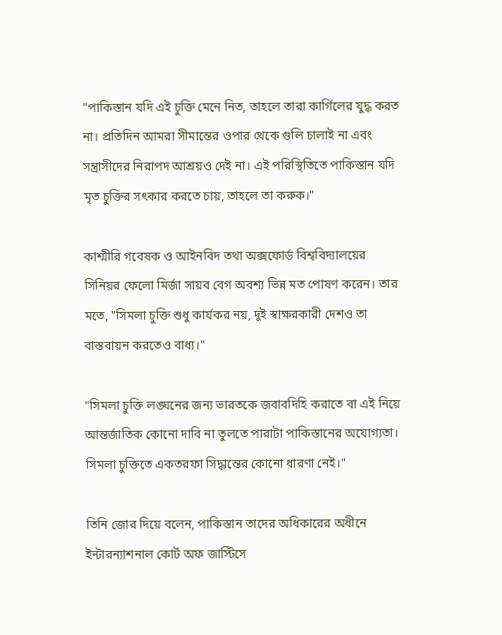"পাকিস্তান যদি এই চুক্তি মেনে নিত, তাহলে তারা কার্গিলের যুদ্ধ করত না। প্রতিদিন আমরা সীমান্তের ওপার থেকে গুলি চালাই না এবং সন্ত্রাসীদের নিরাপদ আশ্রয়ও দেই না। এই পরিস্থিতিতে পাকিস্তান যদি মৃত চুক্তির সৎকার করতে চায়, তাহলে তা করুক।"

কাশ্মীরি গবেষক ও আইনবিদ তথা অক্সফোর্ড বিশ্ববিদ্যালয়ের সিনিয়র ফেলো মির্জা সায়ব বেগ অবশ্য ভিন্ন মত পোষণ করেন। তার মতে, "সিমলা চুক্তি শুধু কার্যকর নয়, দুই স্বাক্ষরকারী দেশও তা বাস্তবায়ন করতেও বাধ্য।"

"সিমলা চুক্তি লঙ্ঘনের জন্য ভারতকে জবাবদিহি করাতে বা এই নিয়ে আন্তর্জাতিক কোনো দাবি না তুলতে পারাটা পাকিস্তানের অযোগ্যতা। সিমলা চুক্তিতে একতরফা সিদ্ধান্তের কোনো ধারণা নেই।"

তিনি জোর দিয়ে বলেন, পাকিস্তান তাদের অধিকারের অধীনে ইন্টারন্যাশনাল কোর্ট অফ জাস্টিসে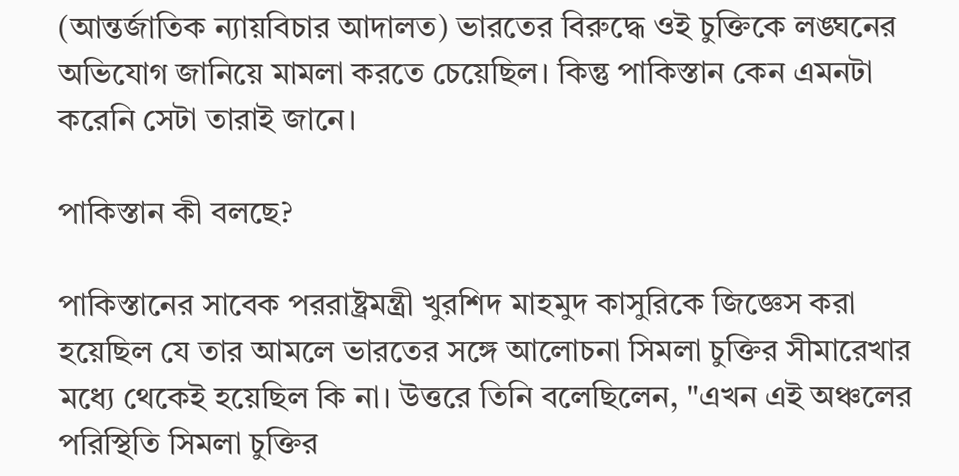(আন্তর্জাতিক ন্যায়বিচার আদালত) ভারতের বিরুদ্ধে ওই চুক্তিকে লঙ্ঘনের অভিযোগ জানিয়ে মামলা করতে চেয়েছিল। কিন্তু পাকিস্তান কেন এমনটা করেনি সেটা তারাই জানে।

পাকিস্তান কী বলছে?

পাকিস্তানের সাবেক পররাষ্ট্রমন্ত্রী খুরশিদ মাহমুদ কাসুরিকে জিজ্ঞেস করা হয়েছিল যে তার আমলে ভারতের সঙ্গে আলোচনা সিমলা চুক্তির সীমারেখার মধ্যে থেকেই হয়েছিল কি না। উত্তরে তিনি বলেছিলেন, "এখন এই অঞ্চলের পরিস্থিতি সিমলা চুক্তির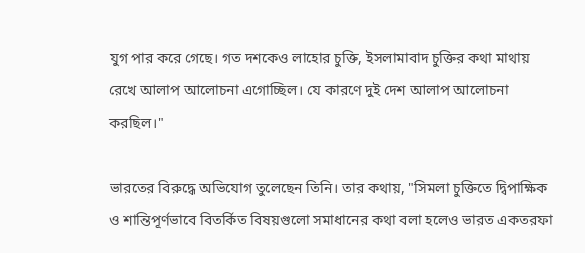যুগ পার করে গেছে। গত দশকেও লাহোর চুক্তি, ইসলামাবাদ চুক্তির কথা মাথায় রেখে আলাপ আলোচনা এগোচ্ছিল। যে কারণে দুই দেশ আলাপ আলোচনা করছিল।"

ভারতের বিরুদ্ধে অভিযোগ তুলেছেন তিনি। তার কথায়, "সিমলা চুক্তিতে দ্বিপাক্ষিক ও শান্তিপূর্ণভাবে বিতর্কিত বিষয়গুলো সমাধানের কথা বলা হলেও ভারত একতরফা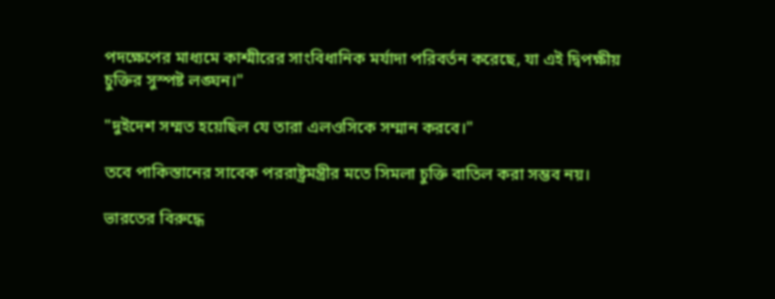পদক্ষেপের মাধ্যমে কাশ্মীরের সাংবিধানিক মর্যাদা পরিবর্তন করেছে, যা এই দ্বিপক্ষীয় চুক্তির সুস্পষ্ট লঙ্ঘন।"

"দুইদেশ সম্মত হয়েছিল যে তারা এলওসিকে সম্মান করবে।"

তবে পাকিস্তানের সাবেক পররাষ্ট্রমন্ত্রীর মতে সিমলা চুক্তি বাতিল করা সম্ভব নয়।

ভারতের বিরুদ্ধে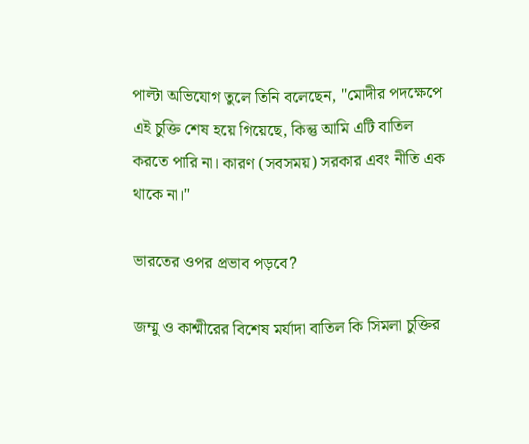পাল্টা অভিযোগ তুলে তিনি বলেছেন, "মোদীর পদক্ষেপে এই চুক্তি শেষ হয়ে গিয়েছে, কিন্তু আমি এটি বাতিল করতে পারি না। কারণ (সবসময়) সরকার এবং নীতি এক থাকে না।"

ভারতের ওপর প্রভাব পড়বে?

জম্মু ও কাশ্মীরের বিশেষ মর্যাদা বাতিল কি সিমলা চুক্তির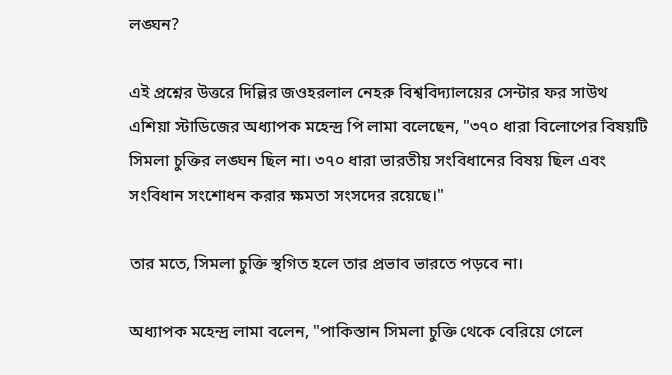লঙ্ঘন?

এই প্রশ্নের উত্তরে দিল্লির জওহরলাল নেহরু বিশ্ববিদ্যালয়ের সেন্টার ফর সাউথ এশিয়া স্টাডিজের অধ্যাপক মহেন্দ্র পি লামা বলেছেন, "৩৭০ ধারা বিলোপের বিষয়টি সিমলা চুক্তির লঙ্ঘন ছিল না। ৩৭০ ধারা ভারতীয় সংবিধানের বিষয় ছিল এবং সংবিধান সংশোধন করার ক্ষমতা সংসদের রয়েছে।"

তার মতে, সিমলা চুক্তি স্থগিত হলে তার প্রভাব ভারতে পড়বে না।

অধ্যাপক মহেন্দ্র লামা বলেন, "পাকিস্তান সিমলা চুক্তি থেকে বেরিয়ে গেলে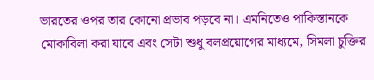ভারতের ওপর তার কোনো প্রভাব পড়বে না। এমনিতেও পাকিস্তানকে মোকাবিলা করা যাবে এবং সেটা শুধু বলপ্রয়োগের মাধ্যমে, সিমলা চুক্তির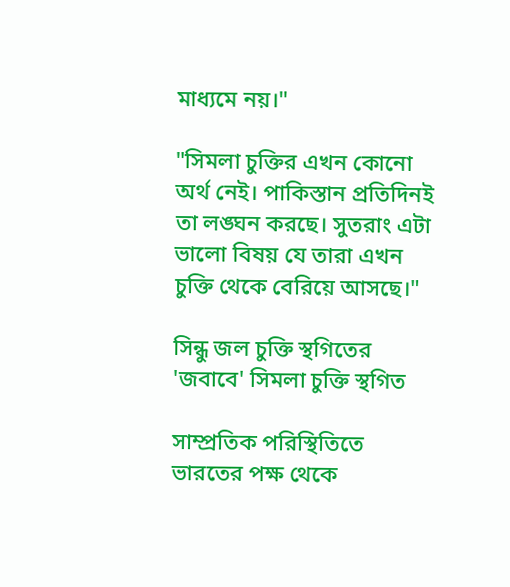মাধ্যমে নয়।"

"সিমলা চুক্তির এখন কোনো অর্থ নেই। পাকিস্তান প্রতিদিনই তা লঙ্ঘন করছে। সুতরাং এটা ভালো বিষয় যে তারা এখন চুক্তি থেকে বেরিয়ে আসছে।"

সিন্ধু জল চুক্তি স্থগিতের 'জবাবে' সিমলা চুক্তি স্থগিত

সাম্প্রতিক পরিস্থিতিতে ভারতের পক্ষ থেকে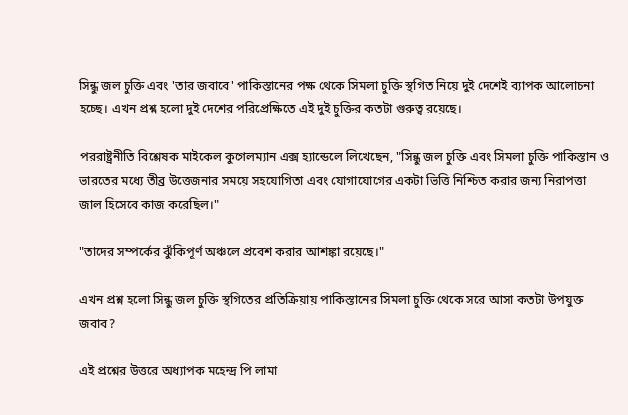সিন্ধু জল চুক্তি এবং 'তার জবাবে' পাকিস্তানের পক্ষ থেকে সিমলা চুক্তি স্থগিত নিয়ে দুই দেশেই ব্যাপক আলোচনা হচ্ছে। এখন প্রশ্ন হলো দুই দেশের পরিপ্রেক্ষিতে এই দুই চুক্তির কতটা গুরুত্ব রয়েছে।

পররাষ্ট্রনীতি বিশ্লেষক মাইকেল কুগেলম্যান এক্স হ্যান্ডেলে লিখেছেন, "সিন্ধু জল চুক্তি এবং সিমলা চুক্তি পাকিস্তান ও ভারতের মধ্যে তীব্র উত্তেজনার সময়ে সহযোগিতা এবং যোগাযোগের একটা ভিত্তি নিশ্চিত করার জন্য নিরাপত্তা জাল হিসেবে কাজ করেছিল।"

"তাদের সম্পর্কের ঝুঁকিপূর্ণ অঞ্চলে প্রবেশ করার আশঙ্কা রয়েছে।"

এখন প্রশ্ন হলো সিন্ধু জল চুক্তি স্থগিতের প্রতিক্রিয়ায় পাকিস্তানের সিমলা চুক্তি থেকে সরে আসা কতটা উপযুক্ত জবাব?

এই প্রশ্নের উত্তরে অধ্যাপক মহেন্দ্র পি লামা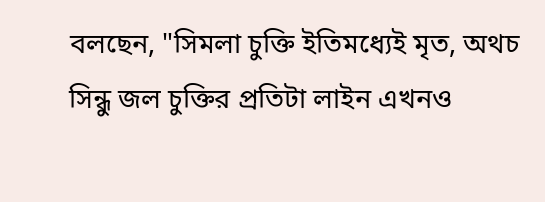বলছেন, "সিমলা চুক্তি ইতিমধ্যেই মৃত, অথচ সিন্ধু জল চুক্তির প্রতিটা লাইন এখনও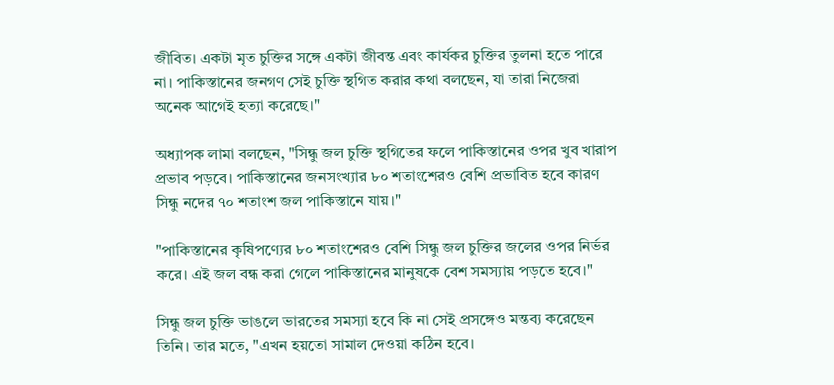জীবিত। একটা মৃত চুক্তির সঙ্গে একটা জীবন্ত এবং কার্যকর চুক্তির তুলনা হতে পারে না। পাকিস্তানের জনগণ সেই চুক্তি স্থগিত করার কথা বলছেন, যা তারা নিজেরা অনেক আগেই হত্যা করেছে।"

অধ্যাপক লামা বলছেন, "সিন্ধু জল চুক্তি স্থগিতের ফলে পাকিস্তানের ওপর খুব খারাপ প্রভাব পড়বে। পাকিস্তানের জনসংখ্যার ৮০ শতাংশেরও বেশি প্রভাবিত হবে কারণ সিন্ধু নদের ৭০ শতাংশ জল পাকিস্তানে যায়।"

"পাকিস্তানের কৃষিপণ্যের ৮০ শতাংশেরও বেশি সিন্ধু জল চুক্তির জলের ওপর নির্ভর করে। এই জল বন্ধ করা গেলে পাকিস্তানের মানুষকে বেশ সমস্যায় পড়তে হবে।"

সিন্ধু জল চুক্তি ভাঙলে ভারতের সমস্যা হবে কি না সেই প্রসঙ্গেও মন্তব্য করেছেন তিনি। তার মতে, "এখন হয়তো সামাল দেওয়া কঠিন হবে।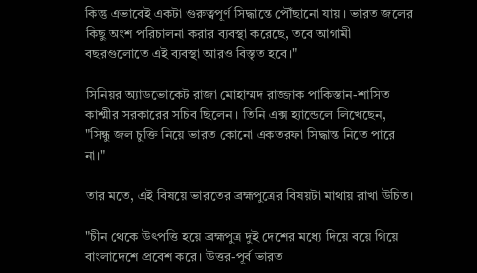কিন্তু এভাবেই একটা গুরুত্বপূর্ণ সিদ্ধান্তে পৌঁছানো যায়। ভারত জলের কিছু অংশ পরিচালনা করার ব্যবস্থা করেছে, তবে আগামী বছরগুলোতে এই ব্যবস্থা আরও বিস্তৃত হবে।"

সিনিয়র অ্যাডভোকেট রাজা মোহাম্মদ রাজ্জাক পাকিস্তান-শাসিত কাশ্মীর সরকারের সচিব ছিলেন। তিনি এক্স হ্যান্ডেলে লিখেছেন, "সিন্ধু জল চুক্তি নিয়ে ভারত কোনো একতরফা সিদ্ধান্ত নিতে পারে না।"

তার মতে, এই বিষয়ে ভারতের ব্রহ্মপুত্রের বিষয়টা মাথায় রাখা উচিত।

"চীন থেকে উৎপত্তি হয়ে ব্রহ্মপুত্র দুই দেশের মধ্যে দিয়ে বয়ে গিয়ে বাংলাদেশে প্রবেশ করে। উত্তর-পূর্ব ভারত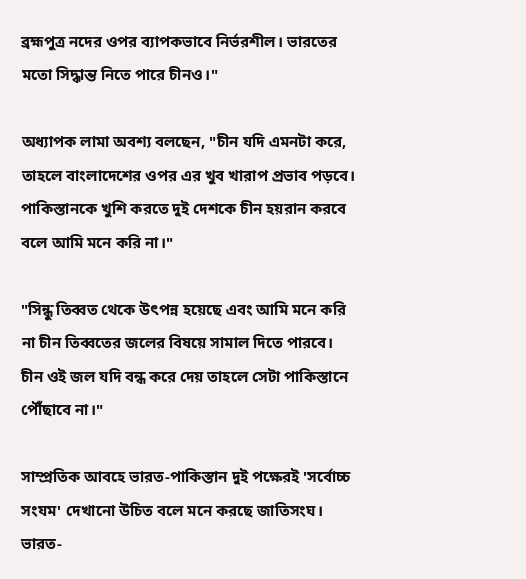ব্রহ্মপুত্র নদের ওপর ব্যাপকভাবে নির্ভরশীল। ভারতের মতো সিদ্ধান্ত নিতে পারে চীনও।"

অধ্যাপক লামা অবশ্য বলছেন, "চীন যদি এমনটা করে, তাহলে বাংলাদেশের ওপর এর খুব খারাপ প্রভাব পড়বে। পাকিস্তানকে খুশি করতে দুই দেশকে চীন হয়রান করবে বলে আমি মনে করি না।"

"সিন্ধু তিব্বত থেকে উৎপন্ন হয়েছে এবং আমি মনে করি না চীন তিব্বতের জলের বিষয়ে সামাল দিতে পারবে। চীন ওই জল যদি বন্ধ করে দেয় তাহলে সেটা পাকিস্তানে পৌঁছাবে না।"

সাম্প্রতিক আবহে ভারত-পাকিস্তান দুই পক্ষেরই 'সর্বোচ্চ সংযম' দেখানো উচিত বলে মনে করছে জাতিসংঘ। ভারত-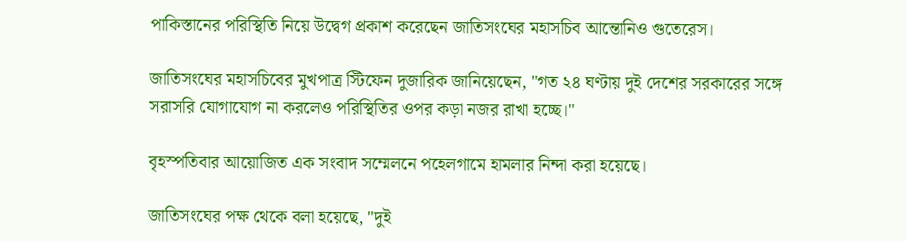পাকিস্তানের পরিস্থিতি নিয়ে উদ্বেগ প্রকাশ করেছেন জাতিসংঘের মহাসচিব আন্তোনিও গুতেরেস।

জাতিসংঘের মহাসচিবের মুখপাত্র স্টিফেন দুজারিক জানিয়েছেন, "গত ২৪ ঘণ্টায় দুই দেশের সরকারের সঙ্গে সরাসরি যোগাযোগ না করলেও পরিস্থিতির ওপর কড়া নজর রাখা হচ্ছে।"

বৃহস্পতিবার আয়োজিত এক সংবাদ সম্মেলনে পহেলগামে হামলার নিন্দা করা হয়েছে।

জাতিসংঘের পক্ষ থেকে বলা হয়েছে, "দুই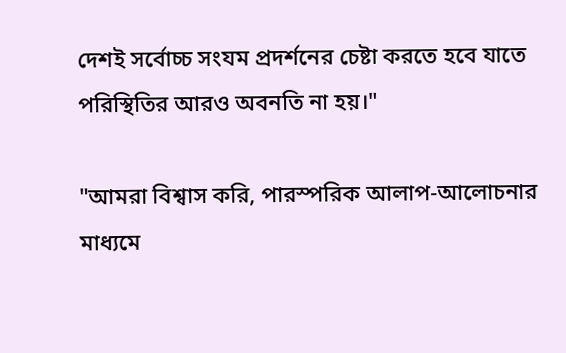দেশই সর্বোচ্চ সংযম প্রদর্শনের চেষ্টা করতে হবে যাতে পরিস্থিতির আরও অবনতি না হয়।"

"আমরা বিশ্বাস করি, পারস্পরিক আলাপ-আলোচনার মাধ্যমে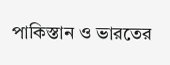পাকিস্তান ও ভারতের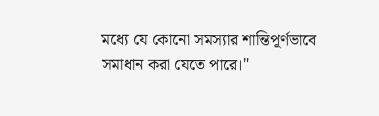মধ্যে যে কোনো সমস্যার শান্তিপূর্ণভাবে সমাধান করা যেতে পারে।"